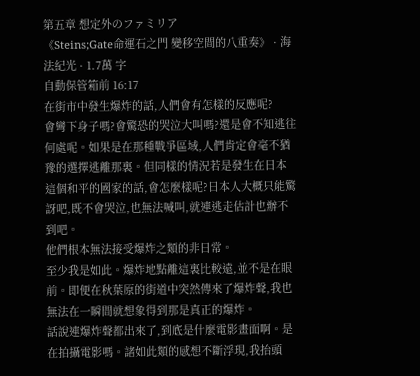第五章 想定外のファミリア
《Steins;Gate命運石之門 變移空間的八重奏》 · 海法紀光 · 1.7萬 字
自動保管箱前 16:17
在街市中發生爆炸的話,人們會有怎樣的反應呢?
會彎下身子嗎?會驚恐的哭泣大叫嗎?還是會不知逃往何處呢。如果是在那種戰爭區域,人們肯定會毫不猶豫的選擇逃離那裏。但同樣的情況若是發生在日本這個和平的國家的話,會怎麼樣呢?日本人大概只能驚訝吧,既不會哭泣,也無法喊叫,就連逃走估計也辦不到吧。
他們根本無法接受爆炸之類的非日常。
至少我是如此。爆炸地點離這裏比較遠,並不是在眼前。即便在秋葉原的街道中突然傳來了爆炸聲,我也無法在一瞬間就想象得到那是真正的爆炸。
話說連爆炸聲都出來了,到底是什麼電影畫面啊。是在拍攝電影嗎。諸如此類的感想不斷浮現,我抬頭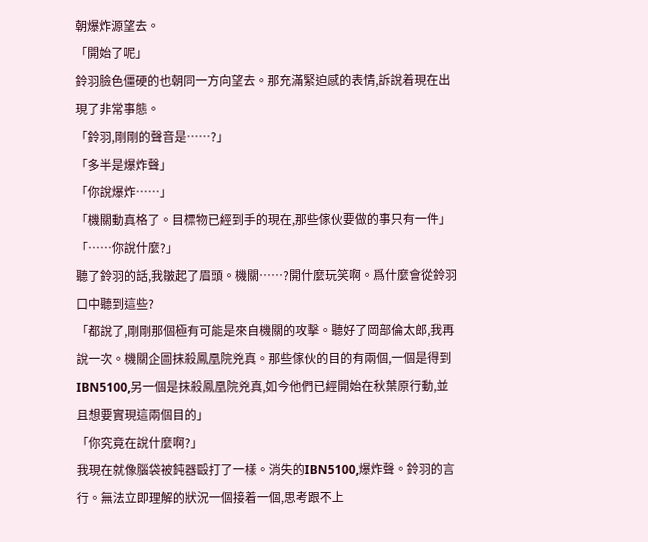朝爆炸源望去。
「開始了呢」
鈴羽臉色僵硬的也朝同一方向望去。那充滿緊迫感的表情,訴說着現在出現了非常事態。
「鈴羽,剛剛的聲音是……?」
「多半是爆炸聲」
「你說爆炸……」
「機關動真格了。目標物已經到手的現在,那些傢伙要做的事只有一件」
「……你說什麼?」
聽了鈴羽的話,我皺起了眉頭。機關……?開什麼玩笑啊。爲什麼會從鈴羽口中聽到這些?
「都說了,剛剛那個極有可能是來自機關的攻擊。聽好了岡部倫太郎,我再說一次。機關企圖抹殺鳳凰院兇真。那些傢伙的目的有兩個,一個是得到IBN5100,另一個是抹殺鳳凰院兇真,如今他們已經開始在秋葉原行動,並且想要實現這兩個目的」
「你究竟在說什麼啊?」
我現在就像腦袋被鈍器毆打了一樣。消失的IBN5100,爆炸聲。鈴羽的言行。無法立即理解的狀況一個接着一個,思考跟不上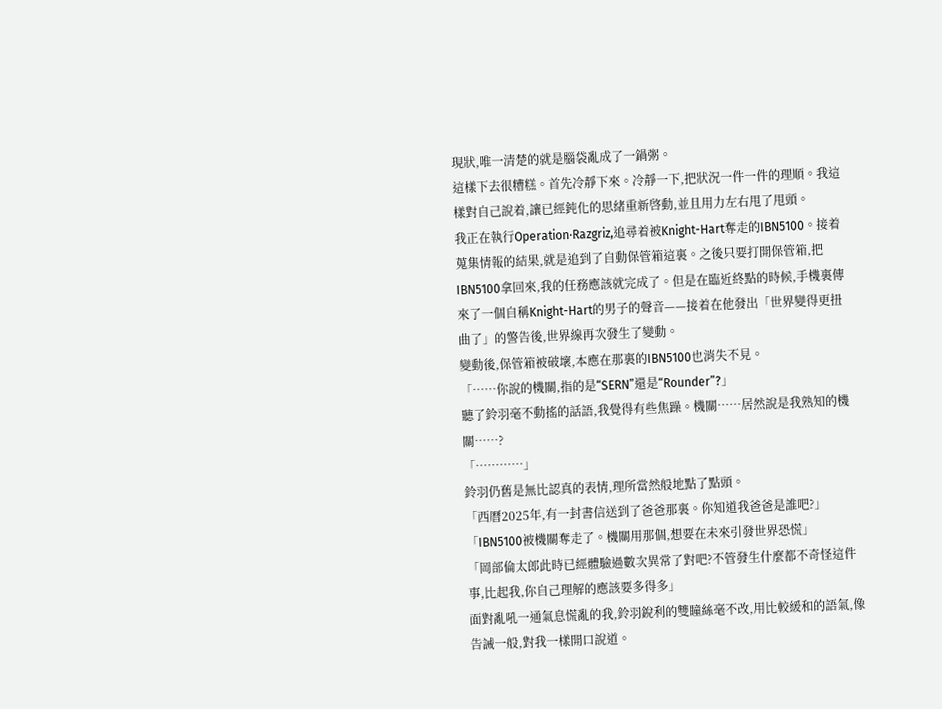現狀,唯一清楚的就是腦袋亂成了一鍋粥。
這樣下去很糟糕。首先冷靜下來。冷靜一下,把狀況一件一件的理順。我這樣對自己說着,讓已經鈍化的思緒重新啓動,並且用力左右甩了甩頭。
我正在執行Operation·Razgriz,追尋着被Knight-Hart奪走的IBN5100。接着蒐集情報的結果,就是追到了自動保管箱這裏。之後只要打開保管箱,把IBN5100拿回來,我的任務應該就完成了。但是在臨近終點的時候,手機裏傳來了一個自稱Knight-Hart的男子的聲音——接着在他發出「世界變得更扭曲了」的警告後,世界線再次發生了變動。
變動後,保管箱被破壞,本應在那裏的IBN5100也消失不見。
「……你說的機關,指的是“SERN”還是“Rounder”?」
聽了鈴羽毫不動搖的話語,我覺得有些焦躁。機關……居然說是我熟知的機關……?
「…………」
鈴羽仍舊是無比認真的表情,理所當然般地點了點頭。
「西曆2025年,有一封書信送到了爸爸那裏。你知道我爸爸是誰吧?」
「IBN5100被機關奪走了。機關用那個,想要在未來引發世界恐慌」
「岡部倫太郎此時已經體驗過數次異常了對吧?不管發生什麼都不奇怪這件事,比起我,你自己理解的應該要多得多」
面對亂吼一通氣息慌亂的我,鈴羽銳利的雙瞳絲毫不改,用比較緩和的語氣,像告誡一般,對我一樣開口說道。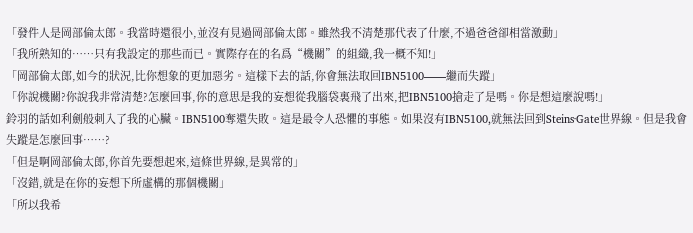「發件人是岡部倫太郎。我當時還很小,並沒有見過岡部倫太郎。雖然我不清楚那代表了什麼,不過爸爸卻相當激動」
「我所熟知的……只有我設定的那些而已。實際存在的名爲“機關”的組織,我一概不知!」
「岡部倫太郎,如今的狀況,比你想象的更加惡劣。這樣下去的話,你會無法取回IBN5100——繼而失蹤」
「你說機關?你說我非常清楚?怎麼回事,你的意思是我的妄想從我腦袋裏飛了出來,把IBN5100搶走了是嗎。你是想這麼說嗎!」
鈴羽的話如利劍般刺入了我的心臟。IBN5100奪還失敗。這是最令人恐懼的事態。如果沒有IBN5100,就無法回到Steins·Gate世界線。但是我會失蹤是怎麼回事……?
「但是啊岡部倫太郎,你首先要想起來,這條世界線,是異常的」
「沒錯,就是在你的妄想下所虛構的那個機關」
「所以我希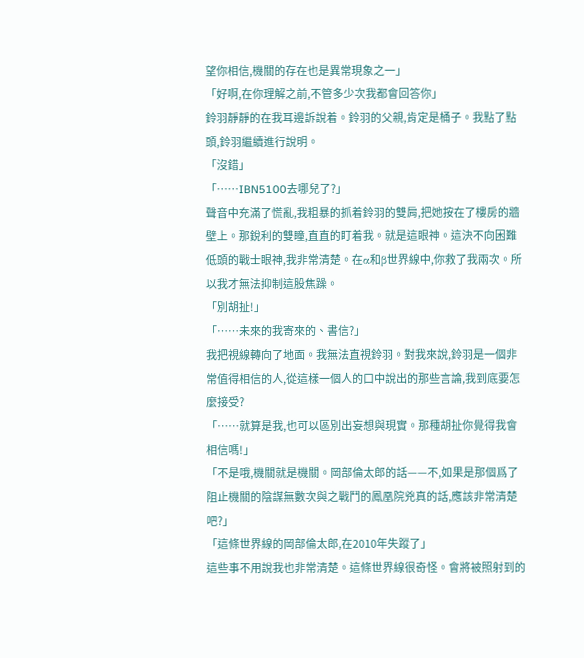望你相信,機關的存在也是異常現象之一」
「好啊,在你理解之前,不管多少次我都會回答你」
鈴羽靜靜的在我耳邊訴說着。鈴羽的父親,肯定是桶子。我點了點頭,鈴羽繼續進行說明。
「沒錯」
「……IBN5100去哪兒了?」
聲音中充滿了慌亂,我粗暴的抓着鈴羽的雙肩,把她按在了樓房的牆壁上。那銳利的雙瞳,直直的盯着我。就是這眼神。這決不向困難低頭的戰士眼神,我非常清楚。在α和β世界線中,你救了我兩次。所以我才無法抑制這股焦躁。
「別胡扯!」
「……未來的我寄來的、書信?」
我把視線轉向了地面。我無法直視鈴羽。對我來說,鈴羽是一個非常值得相信的人,從這樣一個人的口中說出的那些言論,我到底要怎麼接受?
「……就算是我,也可以區別出妄想與現實。那種胡扯你覺得我會相信嗎!」
「不是哦,機關就是機關。岡部倫太郎的話——不,如果是那個爲了阻止機關的陰謀無數次與之戰鬥的鳳凰院兇真的話,應該非常清楚吧?」
「這條世界線的岡部倫太郎,在2010年失蹤了」
這些事不用說我也非常清楚。這條世界線很奇怪。會將被照射到的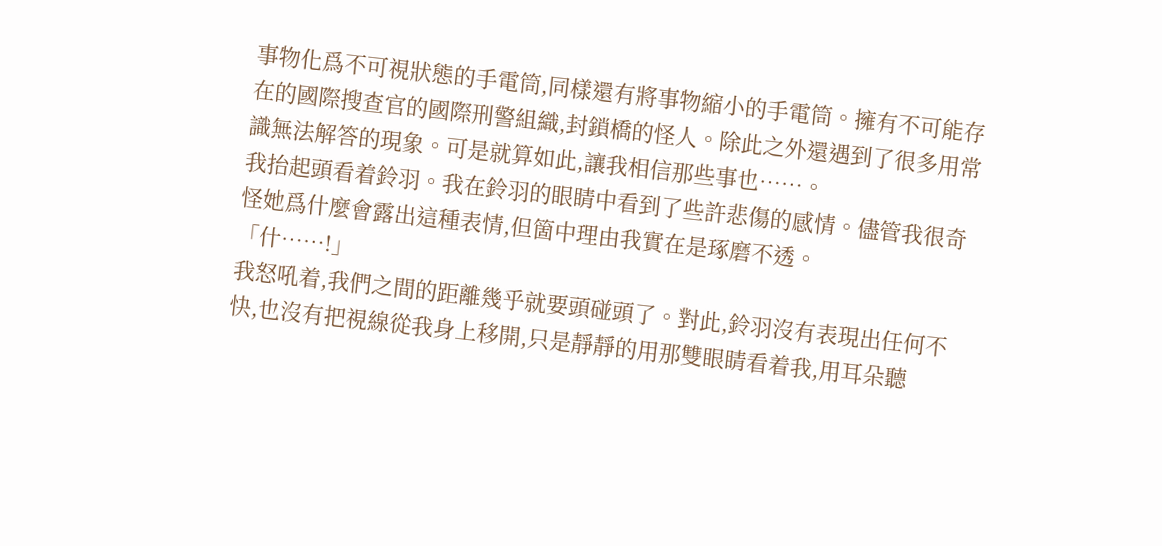事物化爲不可視狀態的手電筒,同樣還有將事物縮小的手電筒。擁有不可能存在的國際搜查官的國際刑警組織,封鎖橋的怪人。除此之外還遇到了很多用常識無法解答的現象。可是就算如此,讓我相信那些事也……。
我抬起頭看着鈴羽。我在鈴羽的眼睛中看到了些許悲傷的感情。儘管我很奇怪她爲什麼會露出這種表情,但箇中理由我實在是琢磨不透。
「什……!」
我怒吼着,我們之間的距離幾乎就要頭碰頭了。對此,鈴羽沒有表現出任何不快,也沒有把視線從我身上移開,只是靜靜的用那雙眼睛看着我,用耳朵聽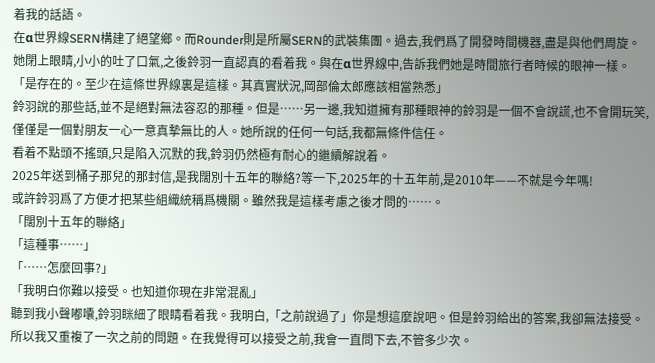着我的話語。
在α世界線SERN構建了絕望鄉。而Rounder則是所屬SERN的武裝集團。過去,我們爲了開發時間機器,盡是與他們周旋。
她閉上眼睛,小小的吐了口氣,之後鈴羽一直認真的看着我。與在α世界線中,告訴我們她是時間旅行者時候的眼神一樣。
「是存在的。至少在這條世界線裏是這樣。其真實狀況,岡部倫太郎應該相當熟悉」
鈴羽說的那些話,並不是絕對無法容忍的那種。但是……另一邊,我知道擁有那種眼神的鈴羽是一個不會說謊,也不會開玩笑,僅僅是一個對朋友一心一意真摯無比的人。她所說的任何一句話,我都無條件信任。
看着不點頭不搖頭,只是陷入沉默的我,鈴羽仍然極有耐心的繼續解說着。
2025年送到桶子那兒的那封信,是我闊別十五年的聯絡?等一下,2025年的十五年前,是2010年——不就是今年嗎!
或許鈴羽爲了方便才把某些組織統稱爲機關。雖然我是這樣考慮之後才問的……。
「闊別十五年的聯絡」
「這種事……」
「……怎麼回事?」
「我明白你難以接受。也知道你現在非常混亂」
聽到我小聲嘟囔,鈴羽眯細了眼睛看着我。我明白,「之前說過了」你是想這麼說吧。但是鈴羽給出的答案,我卻無法接受。所以我又重複了一次之前的問題。在我覺得可以接受之前,我會一直問下去,不管多少次。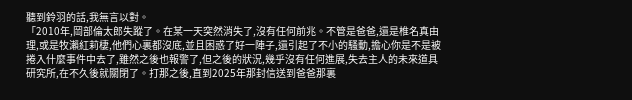聽到鈴羽的話,我無言以對。
「2010年,岡部倫太郎失蹤了。在某一天突然消失了,沒有任何前兆。不管是爸爸,還是椎名真由理,或是牧瀨紅莉棲,他們心裏都沒底,並且困惑了好一陣子,還引起了不小的騷動,擔心你是不是被捲入什麼事件中去了,雖然之後也報警了,但之後的狀況,幾乎沒有任何進展,失去主人的未來道具研究所,在不久後就關閉了。打那之後,直到2025年那封信送到爸爸那裏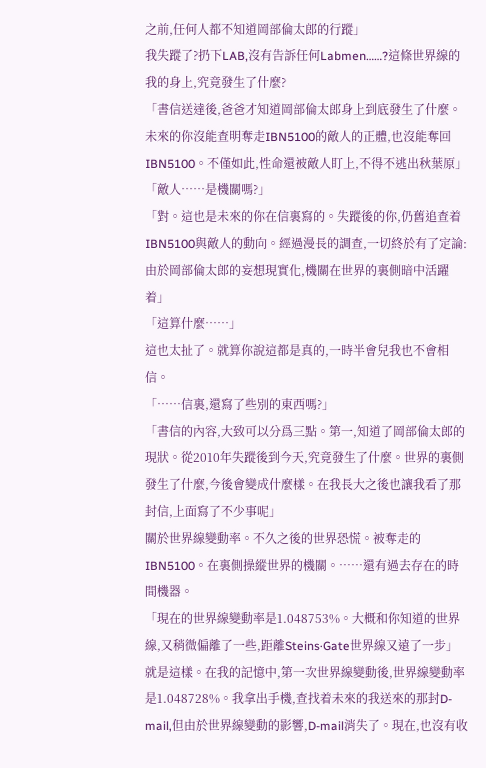之前,任何人都不知道岡部倫太郎的行蹤」
我失蹤了?扔下LAB,沒有告訴任何Labmen……?這條世界線的我的身上,究竟發生了什麼?
「書信送達後,爸爸才知道岡部倫太郎身上到底發生了什麼。未來的你沒能查明奪走IBN5100的敵人的正體,也沒能奪回IBN5100。不僅如此,性命還被敵人盯上,不得不逃出秋葉原」
「敵人……是機關嗎?」
「對。這也是未來的你在信裏寫的。失蹤後的你,仍舊追查着IBN5100與敵人的動向。經過漫長的調查,一切終於有了定論:由於岡部倫太郎的妄想現實化,機關在世界的裏側暗中活躍着」
「這算什麼……」
這也太扯了。就算你說這都是真的,一時半會兒我也不會相信。
「……信裏,還寫了些別的東西嗎?」
「書信的內容,大致可以分爲三點。第一,知道了岡部倫太郎的現狀。從2010年失蹤後到今天,究竟發生了什麼。世界的裏側發生了什麼,今後會變成什麼樣。在我長大之後也讓我看了那封信,上面寫了不少事呢」
關於世界線變動率。不久之後的世界恐慌。被奪走的IBN5100。在裏側操縱世界的機關。……還有過去存在的時間機器。
「現在的世界線變動率是1.048753%。大概和你知道的世界線,又稍微偏離了一些,距離Steins·Gate世界線又遠了一步」
就是這樣。在我的記憶中,第一次世界線變動後,世界線變動率是1.048728%。我拿出手機,查找着未來的我送來的那封D-mail,但由於世界線變動的影響,D-mail消失了。現在,也沒有收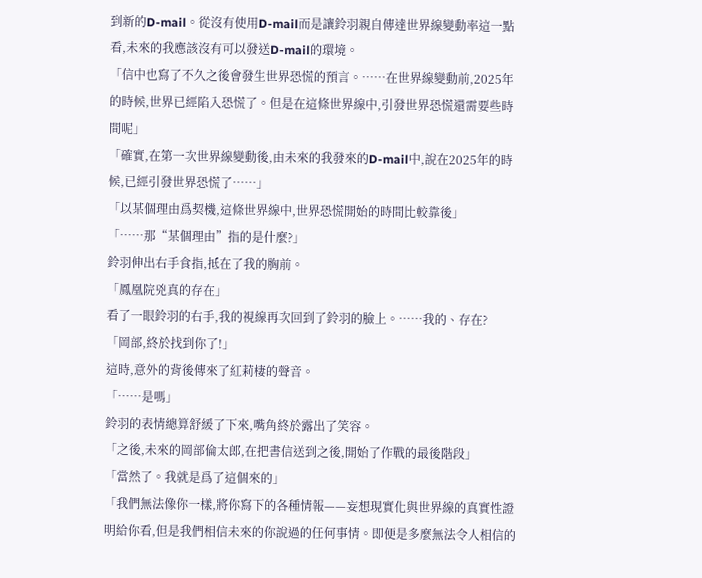到新的D-mail。從沒有使用D-mail而是讓鈴羽親自傳達世界線變動率這一點看,未來的我應該沒有可以發送D-mail的環境。
「信中也寫了不久之後會發生世界恐慌的預言。……在世界線變動前,2025年的時候,世界已經陷入恐慌了。但是在這條世界線中,引發世界恐慌還需要些時間呢」
「確實,在第一次世界線變動後,由未來的我發來的D-mail中,說在2025年的時候,已經引發世界恐慌了……」
「以某個理由爲契機,這條世界線中,世界恐慌開始的時間比較靠後」
「……那“某個理由”指的是什麼?」
鈴羽伸出右手食指,抵在了我的胸前。
「鳳凰院兇真的存在」
看了一眼鈴羽的右手,我的視線再次回到了鈴羽的臉上。……我的、存在?
「岡部,終於找到你了!」
這時,意外的背後傳來了紅莉棲的聲音。
「……是嗎」
鈴羽的表情總算舒緩了下來,嘴角終於露出了笑容。
「之後,未來的岡部倫太郎,在把書信送到之後,開始了作戰的最後階段」
「當然了。我就是爲了這個來的」
「我們無法像你一樣,將你寫下的各種情報——妄想現實化與世界線的真實性證明給你看,但是我們相信未來的你說過的任何事情。即便是多麼無法令人相信的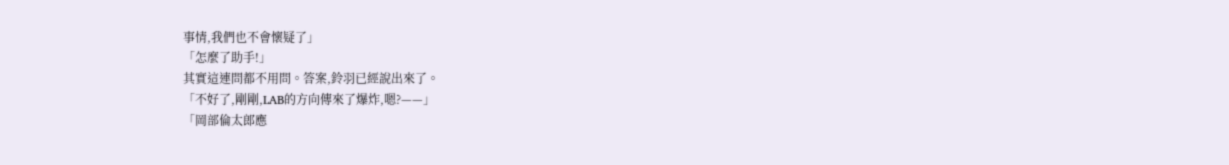事情,我們也不會懷疑了」
「怎麼了助手!」
其實這連問都不用問。答案,鈴羽已經說出來了。
「不好了,剛剛,LAB的方向傳來了爆炸,嗯?——」
「岡部倫太郎應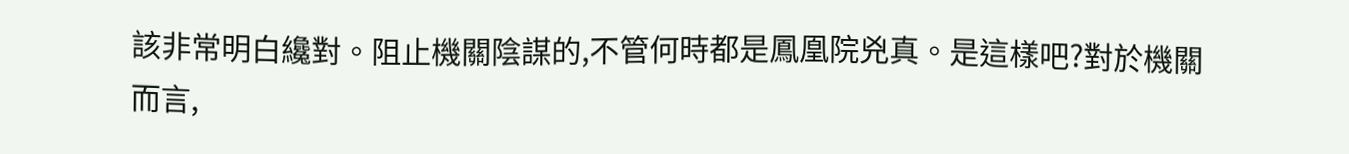該非常明白纔對。阻止機關陰謀的,不管何時都是鳳凰院兇真。是這樣吧?對於機關而言,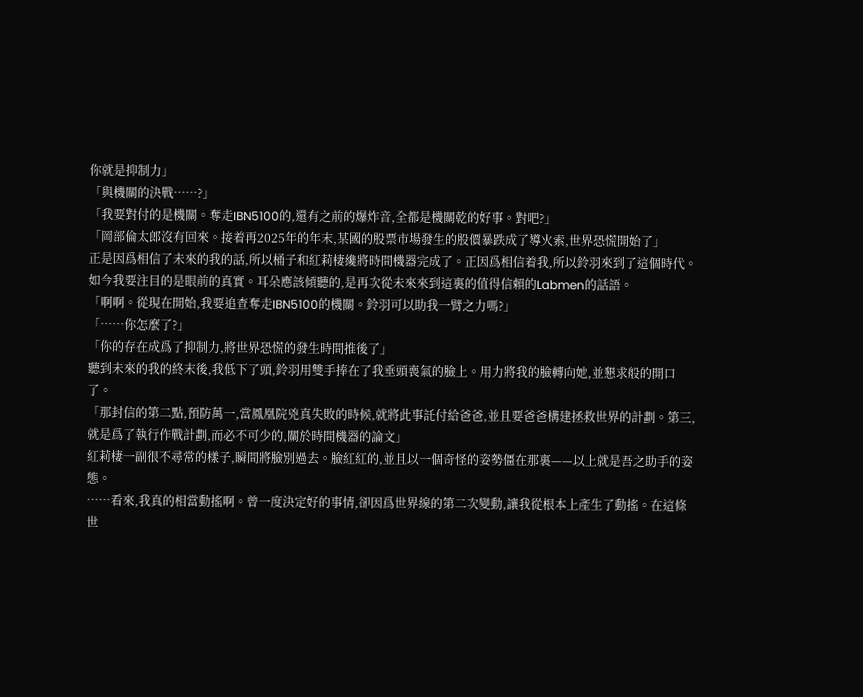你就是抑制力」
「與機關的決戰……?」
「我要對付的是機關。奪走IBN5100的,還有之前的爆炸音,全都是機關乾的好事。對吧?」
「岡部倫太郎沒有回來。接着再2025年的年末,某國的股票市場發生的股價暴跌成了導火索,世界恐慌開始了」
正是因爲相信了未來的我的話,所以桶子和紅莉棲纔將時間機器完成了。正因爲相信着我,所以鈴羽來到了這個時代。
如今我要注目的是眼前的真實。耳朵應該傾聽的,是再次從未來來到這裏的值得信賴的Labmen的話語。
「啊啊。從現在開始,我要追查奪走IBN5100的機關。鈴羽可以助我一臂之力嗎?」
「……你怎麼了?」
「你的存在成爲了抑制力,將世界恐慌的發生時間推後了」
聽到未來的我的終末後,我低下了頭,鈴羽用雙手捧在了我垂頭喪氣的臉上。用力將我的臉轉向她,並懇求般的開口了。
「那封信的第二點,預防萬一,當鳳凰院兇真失敗的時候,就將此事託付給爸爸,並且要爸爸構建拯救世界的計劃。第三,就是爲了執行作戰計劃,而必不可少的,關於時間機器的論文」
紅莉棲一副很不尋常的樣子,瞬間將臉別過去。臉紅紅的,並且以一個奇怪的姿勢僵在那裏——以上就是吾之助手的姿態。
……看來,我真的相當動搖啊。曾一度決定好的事情,卻因爲世界線的第二次變動,讓我從根本上產生了動搖。在這條世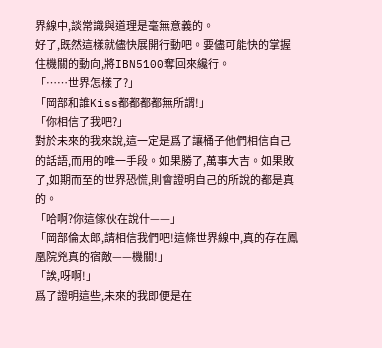界線中,談常識與道理是毫無意義的。
好了,既然這樣就儘快展開行動吧。要儘可能快的掌握住機關的動向,將IBN5100奪回來纔行。
「……世界怎樣了?」
「岡部和誰Kiss都都都都無所謂!」
「你相信了我吧?」
對於未來的我來說,這一定是爲了讓桶子他們相信自己的話語,而用的唯一手段。如果勝了,萬事大吉。如果敗了,如期而至的世界恐慌,則會證明自己的所說的都是真的。
「哈啊?你這傢伙在說什——」
「岡部倫太郎,請相信我們吧!這條世界線中,真的存在鳳凰院兇真的宿敵——機關!」
「誒,呀啊!」
爲了證明這些,未來的我即便是在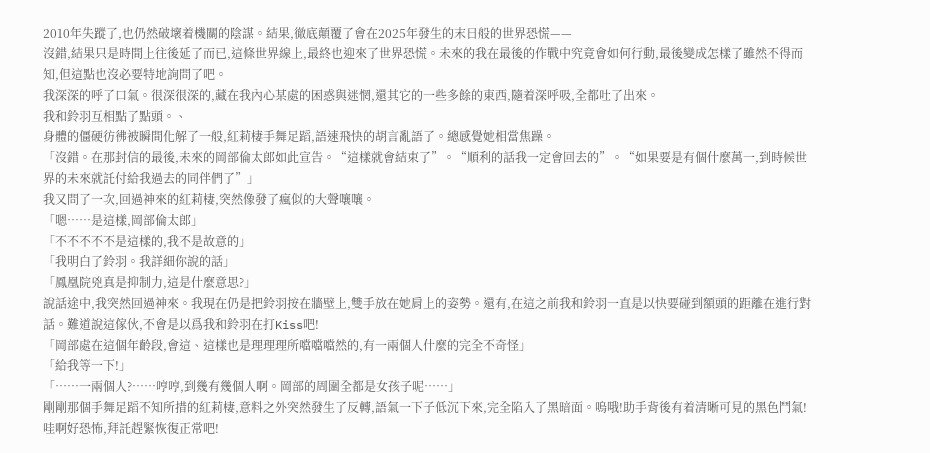2010年失蹤了,也仍然破壞着機關的陰謀。結果,徹底顛覆了會在2025年發生的末日般的世界恐慌——
沒錯,結果只是時間上往後延了而已,這條世界線上,最終也迎來了世界恐慌。未來的我在最後的作戰中究竟會如何行動,最後變成怎樣了雖然不得而知,但這點也沒必要特地詢問了吧。
我深深的呼了口氣。很深很深的,藏在我內心某處的困惑與迷惘,還其它的一些多餘的東西,隨着深呼吸,全都吐了出來。
我和鈴羽互相點了點頭。、
身體的僵硬彷彿被瞬間化解了一般,紅莉棲手舞足蹈,語速飛快的胡言亂語了。總感覺她相當焦躁。
「沒錯。在那封信的最後,未來的岡部倫太郎如此宣告。“這樣就會結束了”。“順利的話我一定會回去的”。“如果要是有個什麼萬一,到時候世界的未來就託付給我過去的同伴們了”」
我又問了一次,回過神來的紅莉棲,突然像發了瘋似的大聲嚷嚷。
「嗯……是這樣,岡部倫太郎」
「不不不不不是這樣的,我不是故意的」
「我明白了鈴羽。我詳細你說的話」
「鳳凰院兇真是抑制力,這是什麼意思?」
說話途中,我突然回過神來。我現在仍是把鈴羽按在牆壁上,雙手放在她肩上的姿勢。還有,在這之前我和鈴羽一直是以快要碰到額頭的距離在進行對話。難道說這傢伙,不會是以爲我和鈴羽在打Kiss吧!
「岡部處在這個年齡段,會這、這樣也是理理理所噹噹噹然的,有一兩個人什麼的完全不奇怪」
「給我等一下!」
「……一兩個人?……哼哼,到幾有幾個人啊。岡部的周圍全都是女孩子呢……」
剛剛那個手舞足蹈不知所措的紅莉棲,意料之外突然發生了反轉,語氣一下子低沉下來,完全陷入了黑暗面。嗚哦!助手背後有着清晰可見的黑色鬥氣!哇啊好恐怖,拜託趕緊恢復正常吧!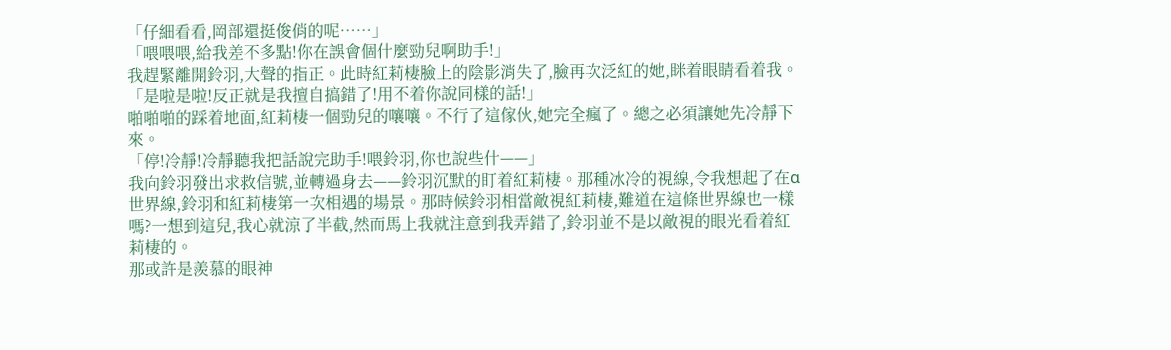「仔細看看,岡部還挺俊俏的呢……」
「喂喂喂,給我差不多點!你在誤會個什麼勁兒啊助手!」
我趕緊離開鈴羽,大聲的指正。此時紅莉棲臉上的陰影消失了,臉再次泛紅的她,眯着眼睛看着我。
「是啦是啦!反正就是我擅自搞錯了!用不着你說同樣的話!」
啪啪啪的踩着地面,紅莉棲一個勁兒的嚷嚷。不行了這傢伙,她完全瘋了。總之必須讓她先冷靜下來。
「停!冷靜!冷靜聽我把話說完助手!喂鈴羽,你也說些什——」
我向鈴羽發出求救信號,並轉過身去——鈴羽沉默的盯着紅莉棲。那種冰冷的視線,令我想起了在α世界線,鈴羽和紅莉棲第一次相遇的場景。那時候鈴羽相當敵視紅莉棲,難道在這條世界線也一樣嗎?一想到這兒,我心就涼了半截,然而馬上我就注意到我弄錯了,鈴羽並不是以敵視的眼光看着紅莉棲的。
那或許是羨慕的眼神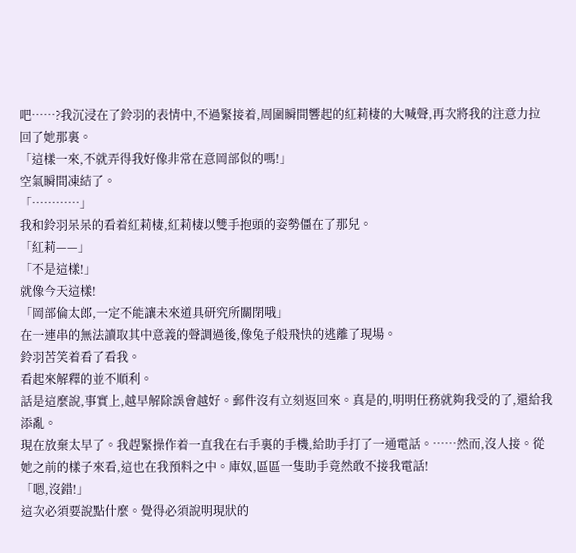吧……?我沉浸在了鈴羽的表情中,不過緊接着,周圍瞬間響起的紅莉棲的大喊聲,再次將我的注意力拉回了她那裏。
「這樣一來,不就弄得我好像非常在意岡部似的嗎!」
空氣瞬間凍結了。
「…………」
我和鈴羽呆呆的看着紅莉棲,紅莉棲以雙手抱頭的姿勢僵在了那兒。
「紅莉——」
「不是這樣!」
就像今天這樣!
「岡部倫太郎,一定不能讓未來道具研究所關閉哦」
在一連串的無法讀取其中意義的聲調過後,像兔子般飛快的逃離了現場。
鈴羽苦笑着看了看我。
看起來解釋的並不順利。
話是這麼說,事實上,越早解除誤會越好。郵件沒有立刻返回來。真是的,明明任務就夠我受的了,還給我添亂。
現在放棄太早了。我趕緊操作着一直我在右手裏的手機,給助手打了一通電話。……然而,沒人接。從她之前的樣子來看,這也在我預料之中。庫奴,區區一隻助手竟然敢不接我電話!
「嗯,沒錯!」
這次必須要說點什麼。覺得必須說明現狀的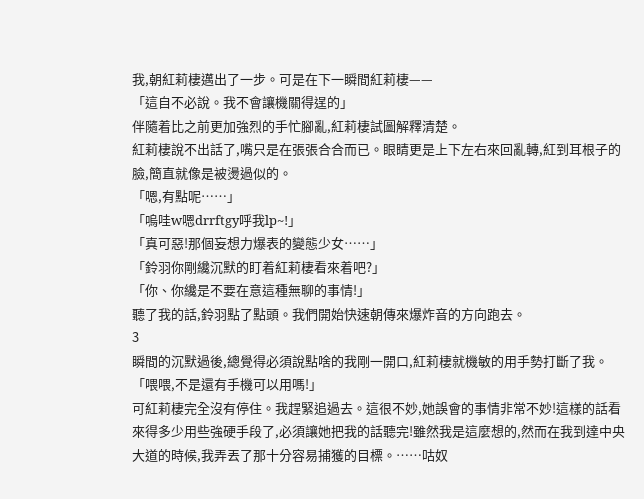我,朝紅莉棲邁出了一步。可是在下一瞬間紅莉棲——
「這自不必說。我不會讓機關得逞的」
伴隨着比之前更加強烈的手忙腳亂,紅莉棲試圖解釋清楚。
紅莉棲說不出話了,嘴只是在張張合合而已。眼睛更是上下左右來回亂轉,紅到耳根子的臉,簡直就像是被燙過似的。
「嗯,有點呢……」
「嗚哇w嗯drrftgy呼我lp~!」
「真可惡!那個妄想力爆表的變態少女……」
「鈴羽你剛纔沉默的盯着紅莉棲看來着吧?」
「你、你纔是不要在意這種無聊的事情!」
聽了我的話,鈴羽點了點頭。我們開始快速朝傳來爆炸音的方向跑去。
3
瞬間的沉默過後,總覺得必須說點啥的我剛一開口,紅莉棲就機敏的用手勢打斷了我。
「喂喂,不是還有手機可以用嗎!」
可紅莉棲完全沒有停住。我趕緊追過去。這很不妙,她誤會的事情非常不妙!這樣的話看來得多少用些強硬手段了,必須讓她把我的話聽完!雖然我是這麼想的,然而在我到達中央大道的時候,我弄丟了那十分容易捕獲的目標。……咕奴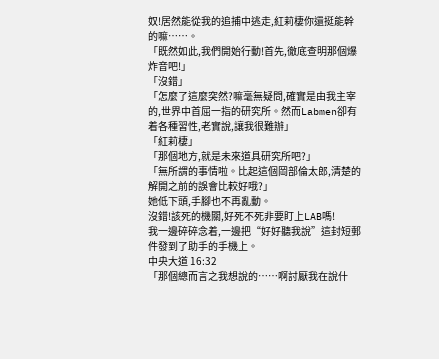奴!居然能從我的追捕中逃走,紅莉棲你還挺能幹的嘛……。
「既然如此,我們開始行動!首先,徹底查明那個爆炸音吧!」
「沒錯」
「怎麼了這麼突然?嘛毫無疑問,確實是由我主宰的,世界中首屈一指的研究所。然而Labmen卻有着各種習性,老實說,讓我很難辦」
「紅莉棲」
「那個地方,就是未來道具研究所吧?」
「無所謂的事情啦。比起這個岡部倫太郎,清楚的解開之前的誤會比較好哦?」
她低下頭,手腳也不再亂動。
沒錯!該死的機關,好死不死非要盯上LAB嗎!
我一邊碎碎念着,一邊把“好好聽我說”這封短郵件發到了助手的手機上。
中央大道 16:32
「那個總而言之我想說的……啊討厭我在說什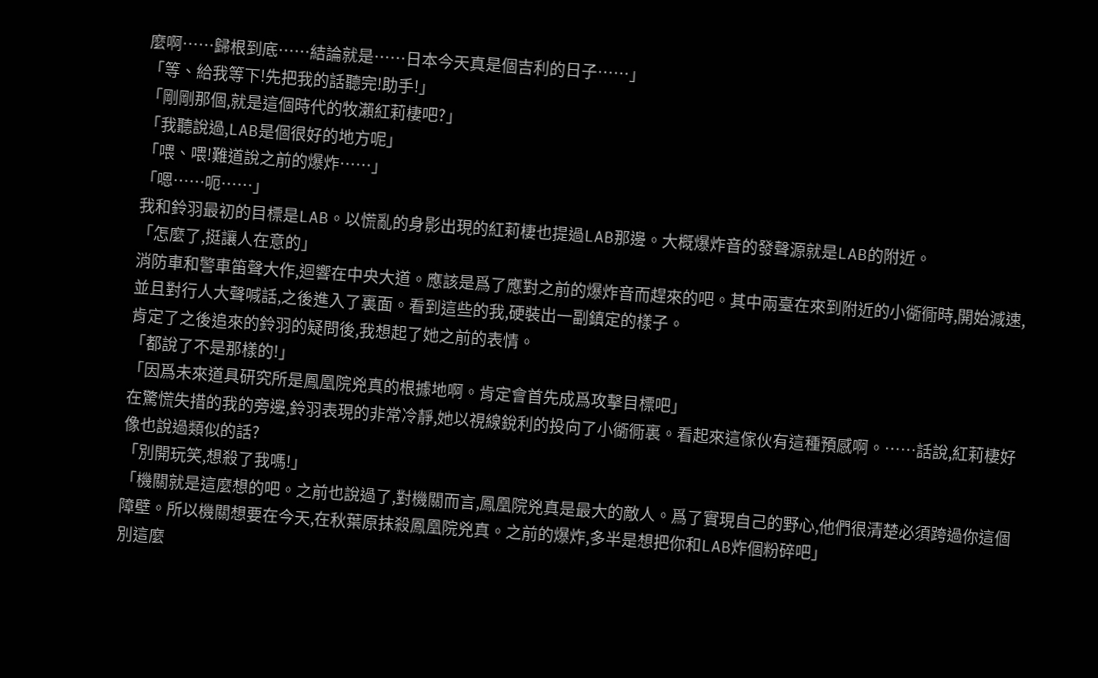麼啊……歸根到底……結論就是……日本今天真是個吉利的日子……」
「等、給我等下!先把我的話聽完!助手!」
「剛剛那個,就是這個時代的牧瀨紅莉棲吧?」
「我聽說過,LAB是個很好的地方呢」
「喂、喂!難道說之前的爆炸……」
「嗯……呃……」
我和鈴羽最初的目標是LAB。以慌亂的身影出現的紅莉棲也提過LAB那邊。大概爆炸音的發聲源就是LAB的附近。
「怎麼了,挺讓人在意的」
消防車和警車笛聲大作,迴響在中央大道。應該是爲了應對之前的爆炸音而趕來的吧。其中兩臺在來到附近的小衚衕時,開始減速,並且對行人大聲喊話,之後進入了裏面。看到這些的我,硬裝出一副鎮定的樣子。
肯定了之後追來的鈴羽的疑問後,我想起了她之前的表情。
「都說了不是那樣的!」
「因爲未來道具研究所是鳳凰院兇真的根據地啊。肯定會首先成爲攻擊目標吧」
在驚慌失措的我的旁邊,鈴羽表現的非常冷靜,她以視線銳利的投向了小衚衕裏。看起來這傢伙有這種預感啊。……話說,紅莉棲好像也說過類似的話?
「別開玩笑,想殺了我嗎!」
「機關就是這麼想的吧。之前也說過了,對機關而言,鳳凰院兇真是最大的敵人。爲了實現自己的野心,他們很清楚必須跨過你這個障壁。所以機關想要在今天,在秋葉原抹殺鳳凰院兇真。之前的爆炸,多半是想把你和LAB炸個粉碎吧」
別這麼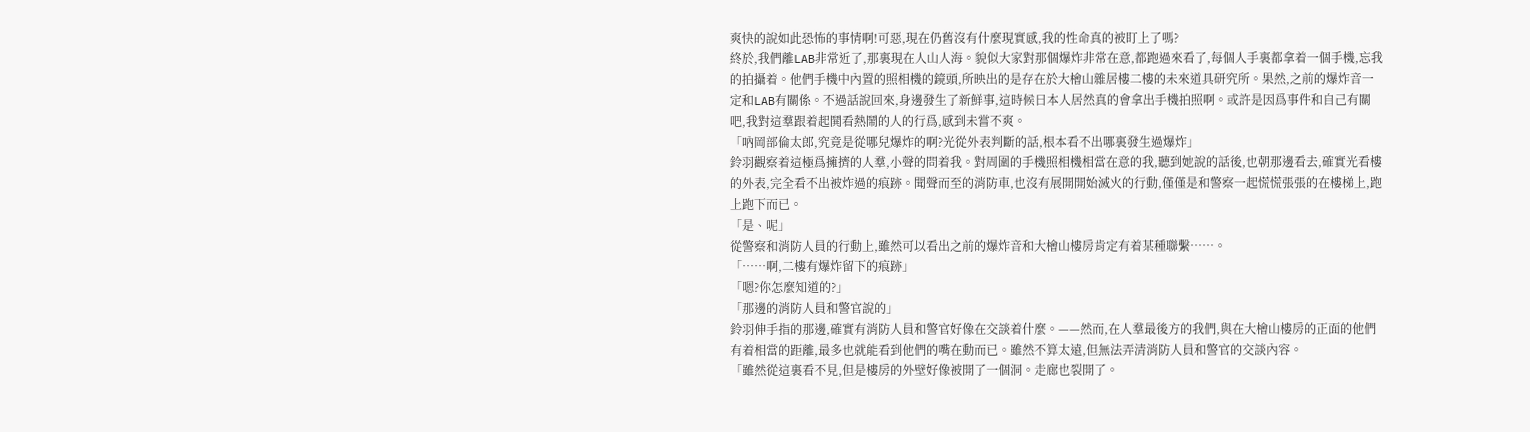爽快的說如此恐怖的事情啊!可惡,現在仍舊沒有什麼現實感,我的性命真的被盯上了嗎?
終於,我們離LAB非常近了,那裏現在人山人海。貌似大家對那個爆炸非常在意,都跑過來看了,每個人手裏都拿着一個手機,忘我的拍攝着。他們手機中內置的照相機的鏡頭,所映出的是存在於大檜山雜居樓二樓的未來道具研究所。果然,之前的爆炸音一定和LAB有關係。不過話說回來,身邊發生了新鮮事,這時候日本人居然真的會拿出手機拍照啊。或許是因爲事件和自己有關吧,我對這羣跟着起鬨看熱鬧的人的行爲,感到未嘗不爽。
「吶岡部倫太郎,究竟是從哪兒爆炸的啊?光從外表判斷的話,根本看不出哪裏發生過爆炸」
鈴羽觀察着這極爲擁擠的人羣,小聲的問着我。對周圍的手機照相機相當在意的我,聽到她說的話後,也朝那邊看去,確實光看樓的外表,完全看不出被炸過的痕跡。聞聲而至的消防車,也沒有展開開始滅火的行動,僅僅是和警察一起慌慌張張的在樓梯上,跑上跑下而已。
「是、呢」
從警察和消防人員的行動上,雖然可以看出之前的爆炸音和大檜山樓房肯定有着某種聯繫……。
「……啊,二樓有爆炸留下的痕跡」
「嗯?你怎麼知道的?」
「那邊的消防人員和警官說的」
鈴羽伸手指的那邊,確實有消防人員和警官好像在交談着什麼。——然而,在人羣最後方的我們,與在大檜山樓房的正面的他們有着相當的距離,最多也就能看到他們的嘴在動而已。雖然不算太遠,但無法弄清消防人員和警官的交談內容。
「雖然從這裏看不見,但是樓房的外壁好像被開了一個洞。走廊也裂開了。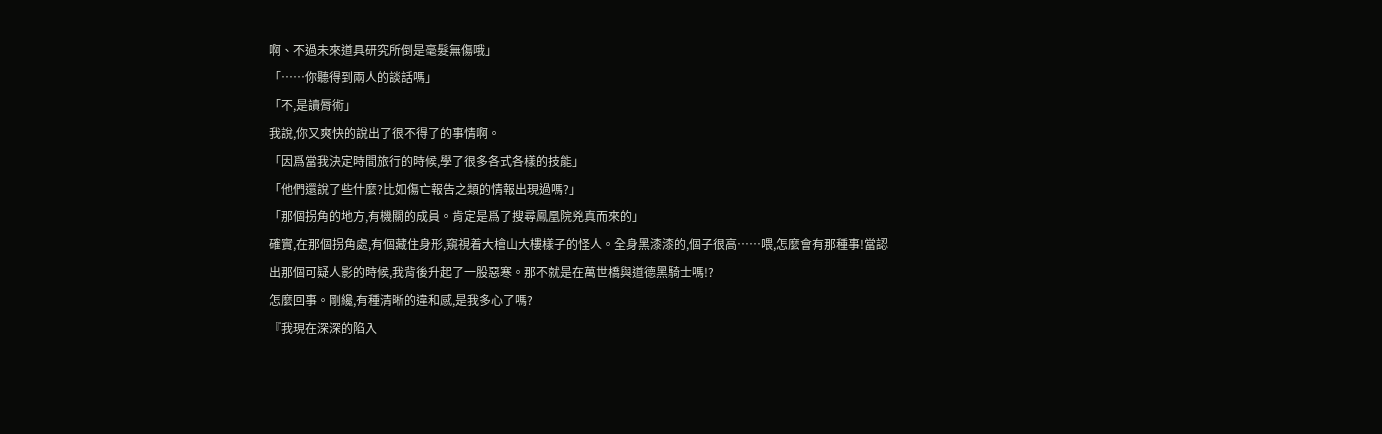啊、不過未來道具研究所倒是毫髮無傷哦」
「……你聽得到兩人的談話嗎」
「不,是讀脣術」
我說,你又爽快的說出了很不得了的事情啊。
「因爲當我決定時間旅行的時候,學了很多各式各樣的技能」
「他們還說了些什麼?比如傷亡報告之類的情報出現過嗎?」
「那個拐角的地方,有機關的成員。肯定是爲了搜尋鳳凰院兇真而來的」
確實,在那個拐角處,有個藏住身形,窺視着大檜山大樓樣子的怪人。全身黑漆漆的,個子很高……喂,怎麼會有那種事!當認出那個可疑人影的時候,我背後升起了一股惡寒。那不就是在萬世橋與道德黑騎士嗎!?
怎麼回事。剛纔,有種清晰的違和感,是我多心了嗎?
『我現在深深的陷入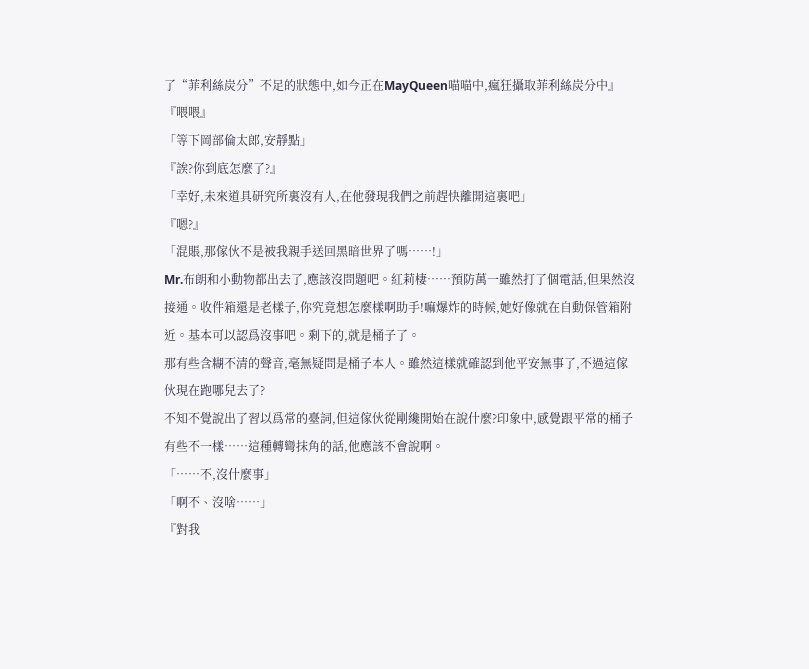了“菲利絲炭分”不足的狀態中,如今正在MayQueen喵喵中,瘋狂攝取菲利絲炭分中』
『喂喂』
「等下岡部倫太郎,安靜點」
『誒?你到底怎麼了?』
「幸好,未來道具研究所裏沒有人,在他發現我們之前趕快離開這裏吧」
『嗯?』
「混賬,那傢伙不是被我親手送回黑暗世界了嗎……!」
Mr.布朗和小動物都出去了,應該沒問題吧。紅莉棲……預防萬一雖然打了個電話,但果然沒接通。收件箱還是老樣子,你究竟想怎麼樣啊助手!嘛爆炸的時候,她好像就在自動保管箱附近。基本可以認爲沒事吧。剩下的,就是桶子了。
那有些含糊不清的聲音,毫無疑問是桶子本人。雖然這樣就確認到他平安無事了,不過這傢伙現在跑哪兒去了?
不知不覺說出了習以爲常的臺詞,但這傢伙從剛纔開始在說什麼?印象中,感覺跟平常的桶子有些不一樣……這種轉彎抹角的話,他應該不會說啊。
「……不,沒什麼事」
「啊不、沒啥……」
『對我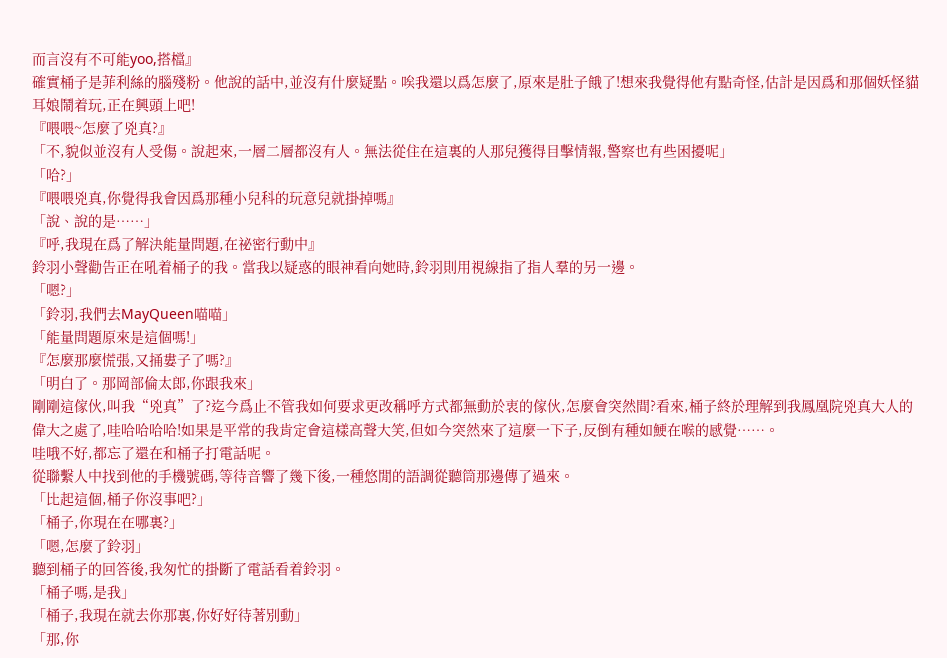而言沒有不可能yoo,搭檔』
確實桶子是菲利絲的腦殘粉。他說的話中,並沒有什麼疑點。唉我還以爲怎麼了,原來是肚子餓了!想來我覺得他有點奇怪,估計是因爲和那個妖怪貓耳娘鬧着玩,正在興頭上吧!
『喂喂~怎麼了兇真?』
「不,貌似並沒有人受傷。說起來,一層二層都沒有人。無法從住在這裏的人那兒獲得目擊情報,警察也有些困擾呢」
「哈?」
『喂喂兇真,你覺得我會因爲那種小兒科的玩意兒就掛掉嗎』
「說、說的是……」
『呼,我現在爲了解決能量問題,在祕密行動中』
鈴羽小聲勸告正在吼着桶子的我。當我以疑惑的眼神看向她時,鈴羽則用視線指了指人羣的另一邊。
「嗯?」
「鈴羽,我們去MayQueen喵喵」
「能量問題原來是這個嗎!」
『怎麼那麼慌張,又捅婁子了嗎?』
「明白了。那岡部倫太郎,你跟我來」
剛剛這傢伙,叫我“兇真”了?迄今爲止不管我如何要求更改稱呼方式都無動於衷的傢伙,怎麼會突然間?看來,桶子終於理解到我鳳凰院兇真大人的偉大之處了,哇哈哈哈哈!如果是平常的我肯定會這樣高聲大笑,但如今突然來了這麼一下子,反倒有種如鯁在喉的感覺……。
哇哦不好,都忘了還在和桶子打電話呢。
從聯繫人中找到他的手機號碼,等待音響了幾下後,一種悠閒的語調從聽筒那邊傳了過來。
「比起這個,桶子你沒事吧?」
「桶子,你現在在哪裏?」
「嗯,怎麼了鈴羽」
聽到桶子的回答後,我匆忙的掛斷了電話看着鈴羽。
「桶子嗎,是我」
「桶子,我現在就去你那裏,你好好待著別動」
「那,你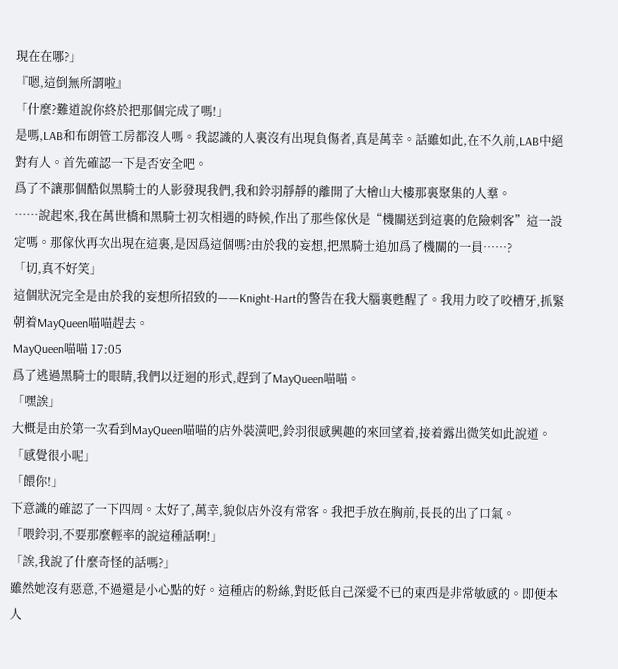現在在哪?」
『嗯,這倒無所謂啦』
「什麼?難道說你終於把那個完成了嗎!」
是嗎,LAB和布朗管工房都沒人嗎。我認識的人裏沒有出現負傷者,真是萬幸。話雖如此,在不久前,LAB中絕對有人。首先確認一下是否安全吧。
爲了不讓那個酷似黑騎士的人影發現我們,我和鈴羽靜靜的離開了大檜山大樓那裏聚集的人羣。
……說起來,我在萬世橋和黑騎士初次相遇的時候,作出了那些傢伙是“機關送到這裏的危險刺客”這一設定嗎。那傢伙再次出現在這裏,是因爲這個嗎?由於我的妄想,把黑騎士追加爲了機關的一員……?
「切,真不好笑」
這個狀況完全是由於我的妄想所招致的——Knight-Hart的警告在我大腦裏甦醒了。我用力咬了咬槽牙,抓緊朝着MayQueen喵喵趕去。
MayQueen喵喵 17:05
爲了逃過黑騎士的眼睛,我們以迂迴的形式,趕到了MayQueen喵喵。
「嘿誒」
大概是由於第一次看到MayQueen喵喵的店外裝潢吧,鈴羽很感興趣的來回望着,接着露出微笑如此說道。
「感覺很小呢」
「餵你!」
下意識的確認了一下四周。太好了,萬幸,貌似店外沒有常客。我把手放在胸前,長長的出了口氣。
「喂鈴羽,不要那麼輕率的說這種話啊!」
「誒,我說了什麼奇怪的話嗎?」
雖然她沒有惡意,不過還是小心點的好。這種店的粉絲,對貶低自己深愛不已的東西是非常敏感的。即便本人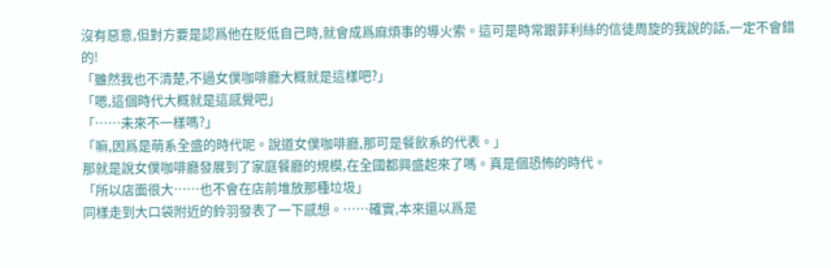沒有惡意,但對方要是認爲他在貶低自己時,就會成爲麻煩事的導火索。這可是時常跟菲利絲的信徒周旋的我說的話,一定不會錯的!
「雖然我也不清楚,不過女僕咖啡廳大概就是這樣吧?」
「嗯,這個時代大概就是這感覺吧」
「……未來不一樣嗎?」
「嘛,因爲是萌系全盛的時代呢。說道女僕咖啡廳,那可是餐飲系的代表。」
那就是說女僕咖啡廳發展到了家庭餐廳的規模,在全國都興盛起來了嗎。真是個恐怖的時代。
「所以店面很大……也不會在店前堆放那種垃圾」
同樣走到大口袋附近的鈴羽發表了一下感想。……確實,本來還以爲是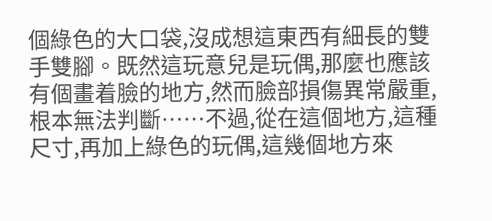個綠色的大口袋,沒成想這東西有細長的雙手雙腳。既然這玩意兒是玩偶,那麼也應該有個畫着臉的地方,然而臉部損傷異常嚴重,根本無法判斷……不過,從在這個地方,這種尺寸,再加上綠色的玩偶,這幾個地方來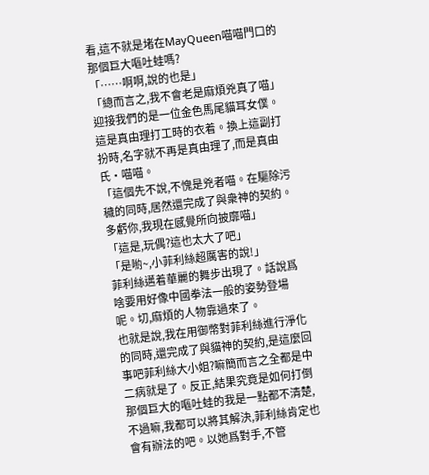看,這不就是堵在MayQueen喵喵門口的那個巨大嘔吐蛙嗎?
「……啊啊,說的也是」
「總而言之,我不會老是麻煩兇真了喵」
迎接我們的是一位金色馬尾貓耳女僕。這是真由理打工時的衣着。換上這副打扮時,名字就不再是真由理了,而是真由氏·喵喵。
「這個先不說,不愧是兇者喵。在驅除污穢的同時,居然還完成了與衆神的契約。多虧你,我現在感覺所向披靡喵」
「這是,玩偶?這也太大了吧」
「是喲~,小菲利絲超厲害的說!」
菲利絲邁着華麗的舞步出現了。話說爲啥要用好像中國拳法一般的姿勢登場呢。切,麻煩的人物靠過來了。
也就是說,我在用御幣對菲利絲進行淨化的同時,還完成了與貓神的契約,是這麼回事吧菲利絲大小姐?嘛簡而言之全都是中二病就是了。反正,結果究竟是如何打倒那個巨大的嘔吐蛙的我是一點都不清楚,不過嘛,我都可以將其解決,菲利絲肯定也會有辦法的吧。以她爲對手,不管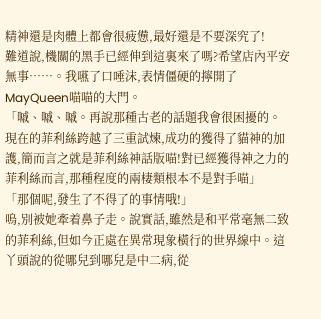精神還是肉體上都會很疲憊,最好還是不要深究了!
難道說,機關的黑手已經伸到這裏來了嗎?希望店內平安無事……。我嚥了口唾沫,表情僵硬的擰開了MayQueen喵喵的大門。
「嘁、嘁、嘁。再說那種古老的話題我會很困擾的。現在的菲利絲跨越了三重試煉,成功的獲得了貓神的加護,簡而言之就是菲利絲神話版喵!對已經獲得神之力的菲利絲而言,那種程度的兩棲類根本不是對手喵」
「那個呢,發生了不得了的事情哦!」
嗚,別被她牽着鼻子走。說實話,雖然是和平常毫無二致的菲利絲,但如今正處在異常現象橫行的世界線中。這丫頭說的從哪兒到哪兒是中二病,從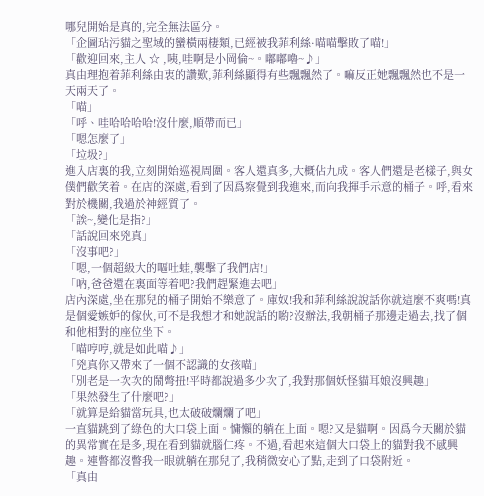哪兒開始是真的,完全無法區分。
「企圖玷污貓之聖域的蠻橫兩棲類,已經被我菲利絲·喵喵擊敗了喵!」
「歡迎回來,主人 ☆ ,咦,哇啊是小岡倫~。嘟嘟嚕~♪」
真由理抱着菲利絲由衷的讚歎,菲利絲顯得有些飄飄然了。嘛反正她飄飄然也不是一天兩天了。
「喵」
「呼、哇哈哈哈哈!沒什麼,順帶而已」
「嗯怎麼了」
「垃圾?」
進入店裏的我,立刻開始巡視周圍。客人還真多,大概佔九成。客人們還是老樣子,與女僕們歡笑着。在店的深處,看到了因爲察覺到我進來,而向我揮手示意的桶子。呼,看來對於機關,我過於神經質了。
「誒~,變化是指?」
「話說回來兇真」
「沒事吧?」
「嗯,一個超級大的嘔吐蛙,襲擊了我們店!」
「吶,爸爸還在裏面等着吧?我們趕緊進去吧」
店內深處,坐在那兒的桶子開始不樂意了。庫奴!我和菲利絲說說話你就這麼不爽嗎!真是個愛嫉妒的傢伙,可不是我想才和她說話的喲?沒辦法,我朝桶子那邊走過去,找了個和他相對的座位坐下。
「喵哼哼,就是如此喵♪」
「兇真你又帶來了一個不認識的女孩喵」
「別老是一次次的鬧彆扭!平時都說過多少次了,我對那個妖怪貓耳娘沒興趣」
「果然發生了什麼吧?」
「就算是給貓當玩具,也太破破爛爛了吧」
一直貓跳到了綠色的大口袋上面。慵懶的躺在上面。嗯?又是貓啊。因爲今天關於貓的異常實在是多,現在看到貓就腦仁疼。不過,看起來這個大口袋上的貓對我不感興趣。連瞥都沒瞥我一眼就躺在那兒了,我稍微安心了點,走到了口袋附近。
「真由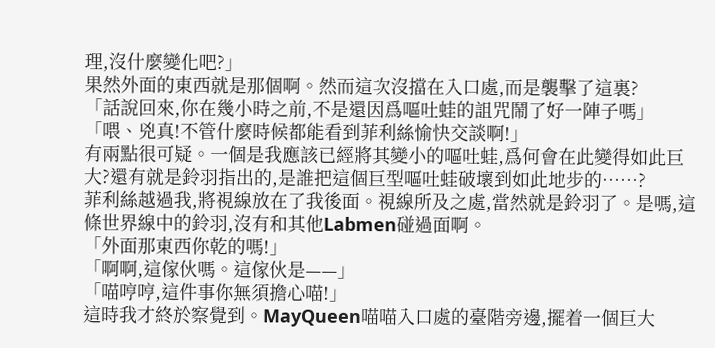理,沒什麼變化吧?」
果然外面的東西就是那個啊。然而這次沒擋在入口處,而是襲擊了這裏?
「話說回來,你在幾小時之前,不是還因爲嘔吐蛙的詛咒鬧了好一陣子嗎」
「喂、兇真!不管什麼時候都能看到菲利絲愉快交談啊!」
有兩點很可疑。一個是我應該已經將其變小的嘔吐蛙,爲何會在此變得如此巨大?還有就是鈴羽指出的,是誰把這個巨型嘔吐蛙破壞到如此地步的……?
菲利絲越過我,將視線放在了我後面。視線所及之處,當然就是鈴羽了。是嗎,這條世界線中的鈴羽,沒有和其他Labmen碰過面啊。
「外面那東西你乾的嗎!」
「啊啊,這傢伙嗎。這傢伙是——」
「喵哼哼,這件事你無須擔心喵!」
這時我才終於察覺到。MayQueen喵喵入口處的臺階旁邊,擺着一個巨大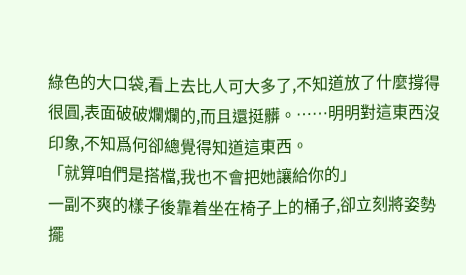綠色的大口袋,看上去比人可大多了,不知道放了什麼撐得很圓,表面破破爛爛的,而且還挺髒。……明明對這東西沒印象,不知爲何卻總覺得知道這東西。
「就算咱們是搭檔,我也不會把她讓給你的」
一副不爽的樣子後靠着坐在椅子上的桶子,卻立刻將姿勢擺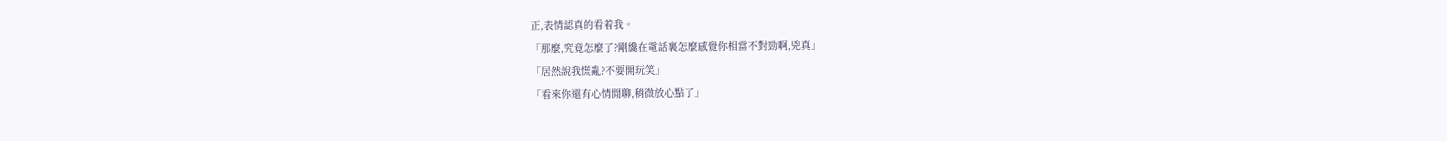正,表情認真的看着我。
「那麼,究竟怎麼了?剛纔在電話裏怎麼感覺你相當不對勁啊,兇真」
「居然說我慌亂?不要開玩笑」
「看來你還有心情閒聊,稍微放心點了」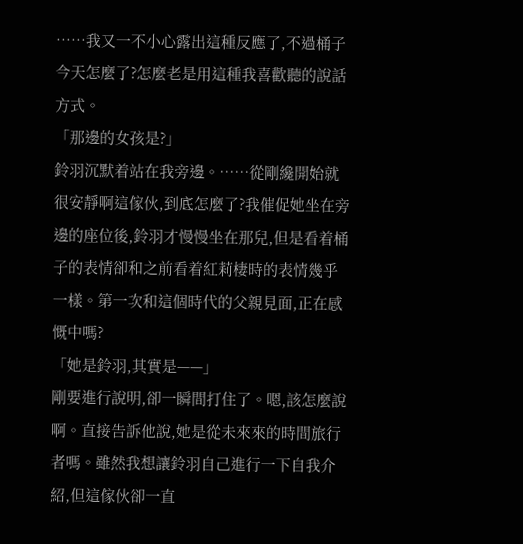……我又一不小心露出這種反應了,不過桶子今天怎麼了?怎麼老是用這種我喜歡聽的說話方式。
「那邊的女孩是?」
鈴羽沉默着站在我旁邊。……從剛纔開始就很安靜啊這傢伙,到底怎麼了?我催促她坐在旁邊的座位後,鈴羽才慢慢坐在那兒,但是看着桶子的表情卻和之前看着紅莉棲時的表情幾乎一樣。第一次和這個時代的父親見面,正在感慨中嗎?
「她是鈴羽,其實是——」
剛要進行說明,卻一瞬間打住了。嗯,該怎麼說啊。直接告訴他說,她是從未來來的時間旅行者嗎。雖然我想讓鈴羽自己進行一下自我介紹,但這傢伙卻一直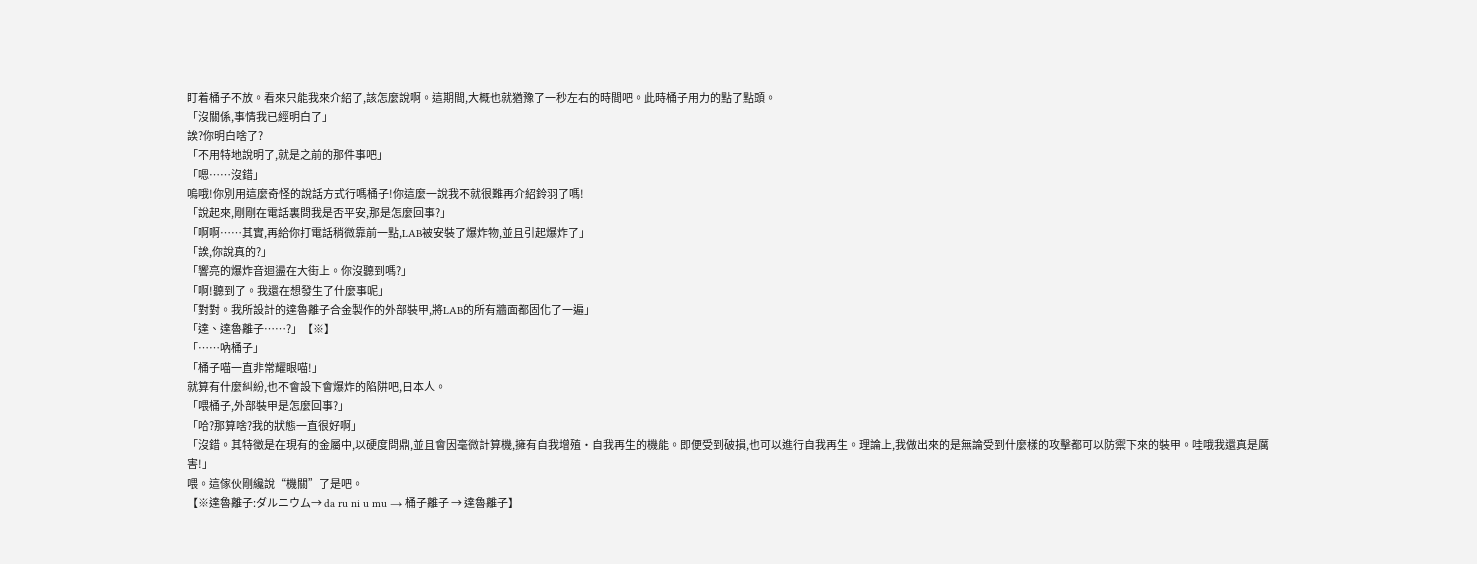盯着桶子不放。看來只能我來介紹了,該怎麼說啊。這期間,大概也就猶豫了一秒左右的時間吧。此時桶子用力的點了點頭。
「沒關係,事情我已經明白了」
誒?你明白啥了?
「不用特地說明了,就是之前的那件事吧」
「嗯……沒錯」
嗚哦!你別用這麼奇怪的說話方式行嗎桶子!你這麼一說我不就很難再介紹鈴羽了嗎!
「說起來,剛剛在電話裏問我是否平安,那是怎麼回事?」
「啊啊……其實,再給你打電話稍微靠前一點,LAB被安裝了爆炸物,並且引起爆炸了」
「誒,你說真的?」
「響亮的爆炸音迴盪在大街上。你沒聽到嗎?」
「啊!聽到了。我還在想發生了什麼事呢」
「對對。我所設計的達魯離子合金製作的外部裝甲,將LAB的所有牆面都固化了一遍」
「達、達魯離子……?」【※】
「……吶桶子」
「桶子喵一直非常耀眼喵!」
就算有什麼糾紛,也不會設下會爆炸的陷阱吧,日本人。
「喂桶子,外部裝甲是怎麼回事?」
「哈?那算啥?我的狀態一直很好啊」
「沒錯。其特徵是在現有的金屬中,以硬度問鼎,並且會因毫微計算機,擁有自我增殖·自我再生的機能。即便受到破損,也可以進行自我再生。理論上,我做出來的是無論受到什麼樣的攻擊都可以防禦下來的裝甲。哇哦我還真是厲害!」
喂。這傢伙剛纔說“機關”了是吧。
【※達魯離子:ダルニウム→ da ru ni u mu → 桶子離子 → 達魯離子】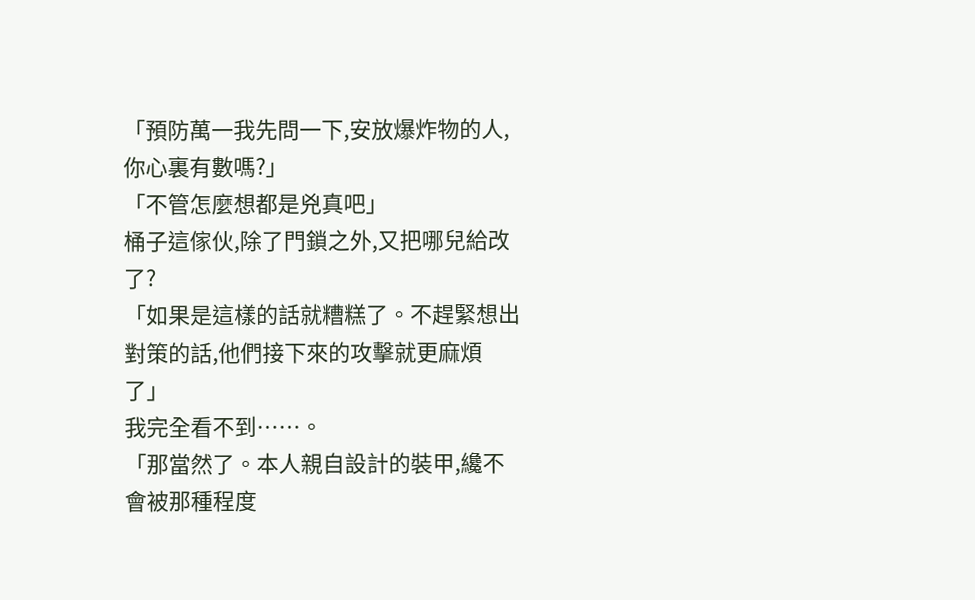「預防萬一我先問一下,安放爆炸物的人,你心裏有數嗎?」
「不管怎麼想都是兇真吧」
桶子這傢伙,除了門鎖之外,又把哪兒給改了?
「如果是這樣的話就糟糕了。不趕緊想出對策的話,他們接下來的攻擊就更麻煩了」
我完全看不到……。
「那當然了。本人親自設計的裝甲,纔不會被那種程度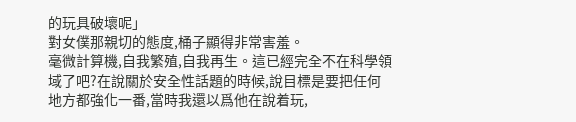的玩具破壞呢」
對女僕那親切的態度,桶子顯得非常害羞。
毫微計算機,自我繁殖,自我再生。這已經完全不在科學領域了吧?在說關於安全性話題的時候,說目標是要把任何地方都強化一番,當時我還以爲他在說着玩,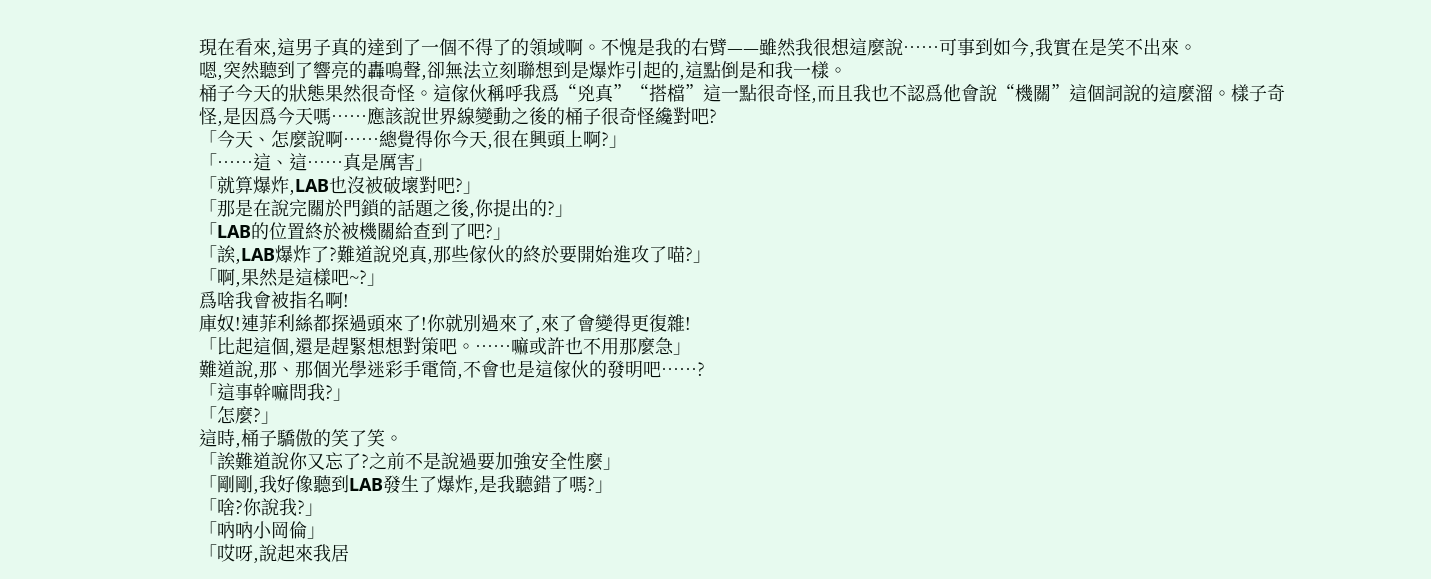現在看來,這男子真的達到了一個不得了的領域啊。不愧是我的右臂——雖然我很想這麼說……可事到如今,我實在是笑不出來。
嗯,突然聽到了響亮的轟鳴聲,卻無法立刻聯想到是爆炸引起的,這點倒是和我一樣。
桶子今天的狀態果然很奇怪。這傢伙稱呼我爲“兇真”“搭檔”這一點很奇怪,而且我也不認爲他會說“機關”這個詞說的這麼溜。樣子奇怪,是因爲今天嗎……應該說世界線變動之後的桶子很奇怪纔對吧?
「今天、怎麼說啊……總覺得你今天,很在興頭上啊?」
「……這、這……真是厲害」
「就算爆炸,LAB也沒被破壞對吧?」
「那是在說完關於門鎖的話題之後,你提出的?」
「LAB的位置終於被機關給查到了吧?」
「誒,LAB爆炸了?難道說兇真,那些傢伙的終於要開始進攻了喵?」
「啊,果然是這樣吧~?」
爲啥我會被指名啊!
庫奴!連菲利絲都探過頭來了!你就別過來了,來了會變得更復雜!
「比起這個,還是趕緊想想對策吧。……嘛或許也不用那麼急」
難道說,那、那個光學迷彩手電筒,不會也是這傢伙的發明吧……?
「這事幹嘛問我?」
「怎麼?」
這時,桶子驕傲的笑了笑。
「誒難道說你又忘了?之前不是說過要加強安全性麼」
「剛剛,我好像聽到LAB發生了爆炸,是我聽錯了嗎?」
「啥?你說我?」
「吶吶小岡倫」
「哎呀,說起來我居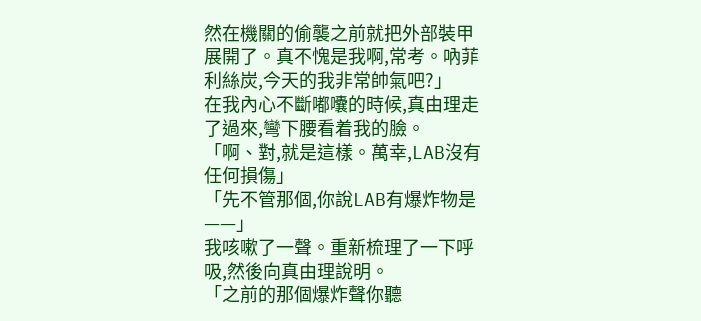然在機關的偷襲之前就把外部裝甲展開了。真不愧是我啊,常考。吶菲利絲炭,今天的我非常帥氣吧?」
在我內心不斷嘟囔的時候,真由理走了過來,彎下腰看着我的臉。
「啊、對,就是這樣。萬幸,LAB沒有任何損傷」
「先不管那個,你說LAB有爆炸物是——」
我咳嗽了一聲。重新梳理了一下呼吸,然後向真由理說明。
「之前的那個爆炸聲你聽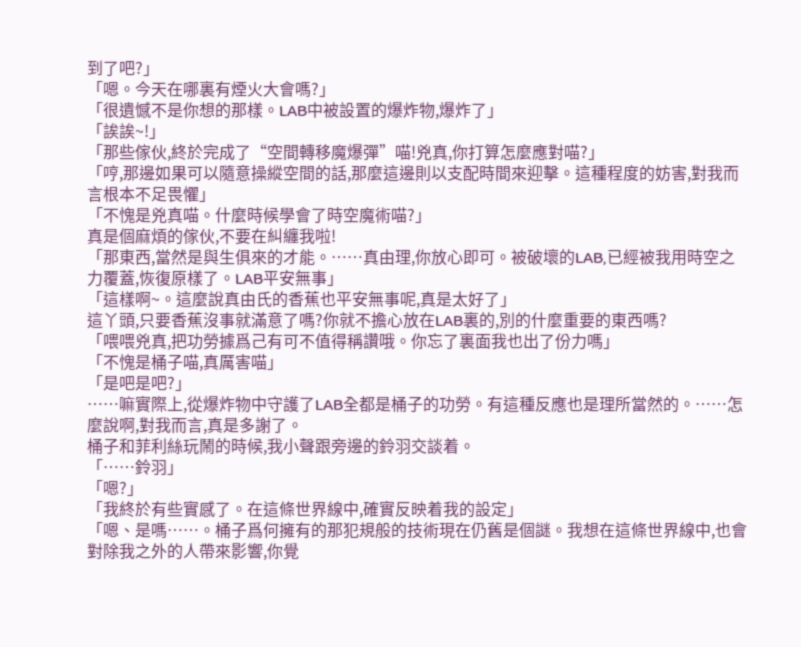到了吧?」
「嗯。今天在哪裏有煙火大會嗎?」
「很遺憾不是你想的那樣。LAB中被設置的爆炸物,爆炸了」
「誒誒~!」
「那些傢伙,終於完成了“空間轉移魔爆彈”喵!兇真,你打算怎麼應對喵?」
「哼,那邊如果可以隨意操縱空間的話,那麼這邊則以支配時間來迎擊。這種程度的妨害,對我而言根本不足畏懼」
「不愧是兇真喵。什麼時候學會了時空魔術喵?」
真是個麻煩的傢伙,不要在糾纏我啦!
「那東西,當然是與生俱來的才能。……真由理,你放心即可。被破壞的LAB,已經被我用時空之力覆蓋,恢復原樣了。LAB平安無事」
「這樣啊~。這麼說真由氏的香蕉也平安無事呢,真是太好了」
這丫頭,只要香蕉沒事就滿意了嗎?你就不擔心放在LAB裏的,別的什麼重要的東西嗎?
「喂喂兇真,把功勞據爲己有可不值得稱讚哦。你忘了裏面我也出了份力嗎」
「不愧是桶子喵,真厲害喵」
「是吧是吧?」
……嘛實際上,從爆炸物中守護了LAB全都是桶子的功勞。有這種反應也是理所當然的。……怎麼說啊,對我而言,真是多謝了。
桶子和菲利絲玩鬧的時候,我小聲跟旁邊的鈴羽交談着。
「……鈴羽」
「嗯?」
「我終於有些實感了。在這條世界線中,確實反映着我的設定」
「嗯、是嗎……。桶子爲何擁有的那犯規般的技術現在仍舊是個謎。我想在這條世界線中,也會對除我之外的人帶來影響,你覺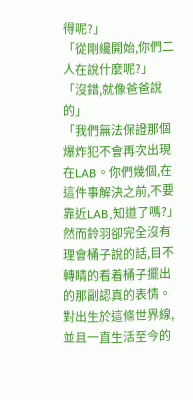得呢?」
「從剛纔開始,你們二人在說什麼呢?」
「沒錯,就像爸爸說的」
「我們無法保證那個爆炸犯不會再次出現在LAB。你們幾個,在這件事解決之前,不要靠近LAB,知道了嗎?」
然而鈴羽卻完全沒有理會桶子說的話,目不轉睛的看着桶子擺出的那副認真的表情。
對出生於這條世界線,並且一直生活至今的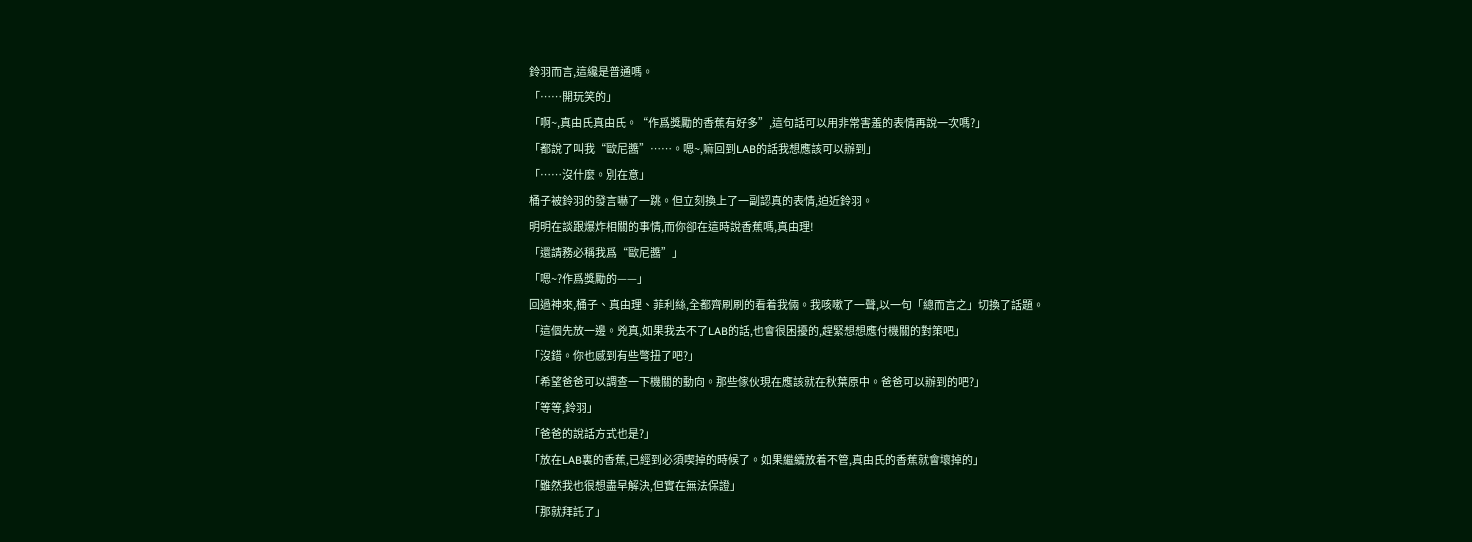鈴羽而言,這纔是普通嗎。
「……開玩笑的」
「啊~,真由氏真由氏。“作爲獎勵的香蕉有好多”,這句話可以用非常害羞的表情再說一次嗎?」
「都說了叫我“歐尼醬”……。嗯~,嘛回到LAB的話我想應該可以辦到」
「……沒什麼。別在意」
桶子被鈴羽的發言嚇了一跳。但立刻換上了一副認真的表情,迫近鈴羽。
明明在談跟爆炸相關的事情,而你卻在這時說香蕉嗎,真由理!
「還請務必稱我爲“歐尼醬”」
「嗯~?作爲獎勵的——」
回過神來,桶子、真由理、菲利絲,全都齊刷刷的看着我倆。我咳嗽了一聲,以一句「總而言之」切換了話題。
「這個先放一邊。兇真,如果我去不了LAB的話,也會很困擾的,趕緊想想應付機關的對策吧」
「沒錯。你也感到有些彆扭了吧?」
「希望爸爸可以調查一下機關的動向。那些傢伙現在應該就在秋葉原中。爸爸可以辦到的吧?」
「等等,鈴羽」
「爸爸的說話方式也是?」
「放在LAB裏的香蕉,已經到必須喫掉的時候了。如果繼續放着不管,真由氏的香蕉就會壞掉的」
「雖然我也很想盡早解決,但實在無法保證」
「那就拜託了」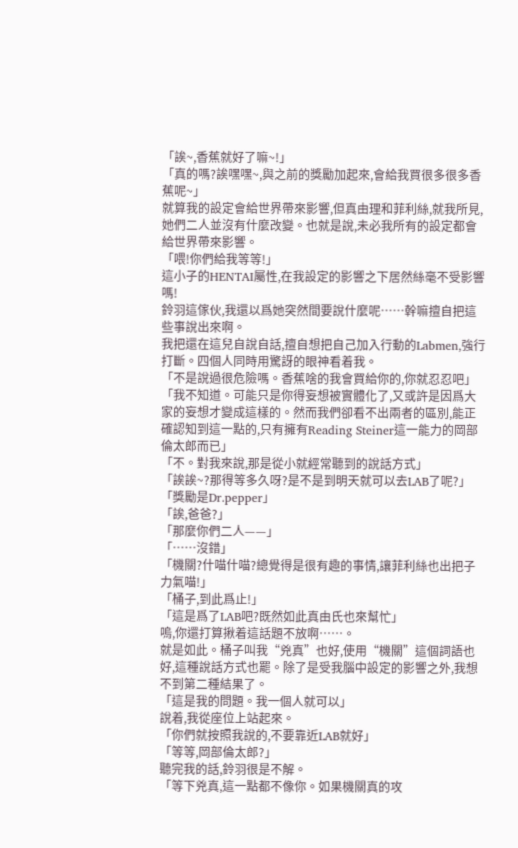「誒~,香蕉就好了嘛~!」
「真的嗎?誒嘿嘿~,與之前的獎勵加起來,會給我買很多很多香蕉呢~」
就算我的設定會給世界帶來影響,但真由理和菲利絲,就我所見,她們二人並沒有什麼改變。也就是說,未必我所有的設定都會給世界帶來影響。
「喂!你們給我等等!」
這小子的HENTAI屬性,在我設定的影響之下居然絲毫不受影響嗎!
鈴羽這傢伙,我還以爲她突然間要說什麼呢……幹嘛擅自把這些事說出來啊。
我把還在這兒自說自話,擅自想把自己加入行動的Labmen,強行打斷。四個人同時用驚訝的眼神看着我。
「不是說過很危險嗎。香蕉啥的我會買給你的,你就忍忍吧」
「我不知道。可能只是你得妄想被實體化了,又或許是因爲大家的妄想才變成這樣的。然而我們卻看不出兩者的區別,能正確認知到這一點的,只有擁有Reading Steiner這一能力的岡部倫太郎而已」
「不。對我來說,那是從小就經常聽到的說話方式」
「誒誒~?那得等多久呀?是不是到明天就可以去LAB了呢?」
「獎勵是Dr.pepper」
「誒,爸爸?」
「那麼你們二人——」
「……沒錯」
「機關?什喵什喵?總覺得是很有趣的事情,讓菲利絲也出把子力氣喵!」
「桶子,到此爲止!」
「這是爲了LAB吧?既然如此真由氏也來幫忙」
嗚,你還打算揪着這話題不放啊……。
就是如此。桶子叫我“兇真”也好,使用“機關”這個詞語也好,這種說話方式也罷。除了是受我腦中設定的影響之外,我想不到第二種結果了。
「這是我的問題。我一個人就可以」
說着,我從座位上站起來。
「你們就按照我說的,不要靠近LAB就好」
「等等,岡部倫太郎?」
聽完我的話,鈴羽很是不解。
「等下兇真,這一點都不像你。如果機關真的攻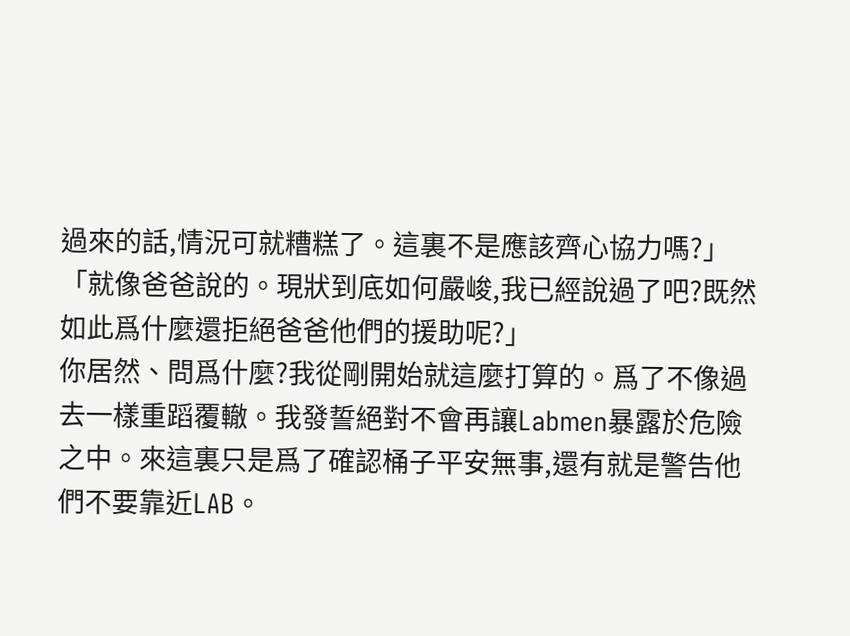過來的話,情況可就糟糕了。這裏不是應該齊心協力嗎?」
「就像爸爸說的。現狀到底如何嚴峻,我已經說過了吧?既然如此爲什麼還拒絕爸爸他們的援助呢?」
你居然、問爲什麼?我從剛開始就這麼打算的。爲了不像過去一樣重蹈覆轍。我發誓絕對不會再讓Labmen暴露於危險之中。來這裏只是爲了確認桶子平安無事,還有就是警告他們不要靠近LAB。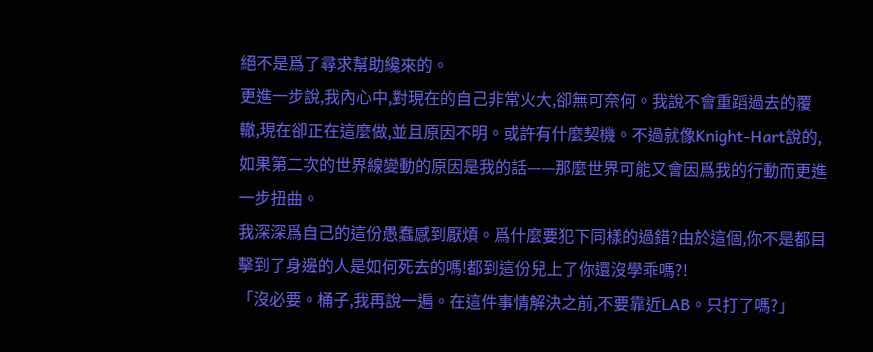絕不是爲了尋求幫助纔來的。
更進一步說,我內心中,對現在的自己非常火大,卻無可奈何。我說不會重蹈過去的覆轍,現在卻正在這麼做,並且原因不明。或許有什麼契機。不過就像Knight-Hart說的,如果第二次的世界線變動的原因是我的話——那麼世界可能又會因爲我的行動而更進一步扭曲。
我深深爲自己的這份愚蠢感到厭煩。爲什麼要犯下同樣的過錯?由於這個,你不是都目擊到了身邊的人是如何死去的嗎!都到這份兒上了你還沒學乖嗎?!
「沒必要。桶子,我再說一遍。在這件事情解決之前,不要靠近LAB。只打了嗎?」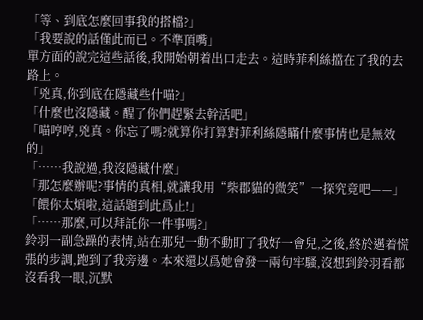「等、到底怎麼回事我的搭檔?」
「我要說的話僅此而已。不準頂嘴」
單方面的說完這些話後,我開始朝着出口走去。這時菲利絲擋在了我的去路上。
「兇真,你到底在隱藏些什喵?」
「什麼也沒隱藏。醒了你們趕緊去幹活吧」
「喵哼哼,兇真。你忘了嗎?就算你打算對菲利絲隱瞞什麼事情也是無效的」
「……我說過,我沒隱藏什麼」
「那怎麼辦呢?事情的真相,就讓我用“柴郡貓的微笑”一探究竟吧——」
「餵你太煩啦,這話題到此爲止!」
「……那麼,可以拜託你一件事嗎?」
鈴羽一副急躁的表情,站在那兒一動不動盯了我好一會兒,之後,終於邁着慌張的步調,跑到了我旁邊。本來還以爲她會發一兩句牢騷,沒想到鈴羽看都沒看我一眼,沉默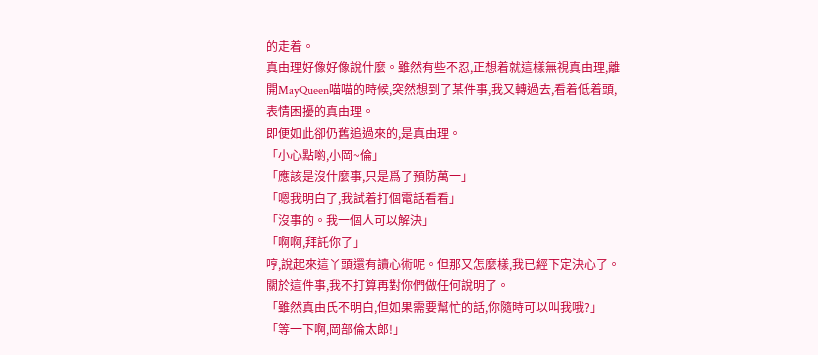的走着。
真由理好像好像說什麼。雖然有些不忍,正想着就這樣無視真由理,離開MayQueen喵喵的時候,突然想到了某件事,我又轉過去,看着低着頭,表情困擾的真由理。
即便如此卻仍舊追過來的,是真由理。
「小心點喲,小岡~倫」
「應該是沒什麼事,只是爲了預防萬一」
「嗯我明白了,我試着打個電話看看」
「沒事的。我一個人可以解決」
「啊啊,拜託你了」
哼,說起來這丫頭還有讀心術呢。但那又怎麼樣,我已經下定決心了。關於這件事,我不打算再對你們做任何說明了。
「雖然真由氏不明白,但如果需要幫忙的話,你隨時可以叫我哦?」
「等一下啊,岡部倫太郎!」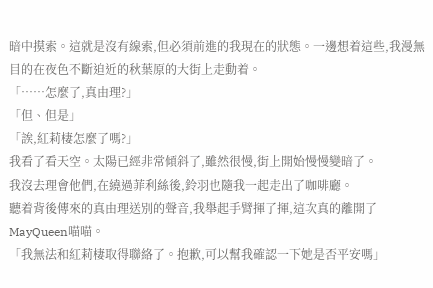暗中摸索。這就是沒有線索,但必須前進的我現在的狀態。一邊想着這些,我漫無目的在夜色不斷迫近的秋葉原的大街上走動着。
「……怎麼了,真由理?」
「但、但是」
「誒,紅莉棲怎麼了嗎?」
我看了看天空。太陽已經非常傾斜了,雖然很慢,街上開始慢慢變暗了。
我沒去理會他們,在繞過菲利絲後,鈴羽也隨我一起走出了咖啡廳。
聽着背後傳來的真由理送別的聲音,我舉起手臂揮了揮,這次真的離開了MayQueen喵喵。
「我無法和紅莉棲取得聯絡了。抱歉,可以幫我確認一下她是否平安嗎」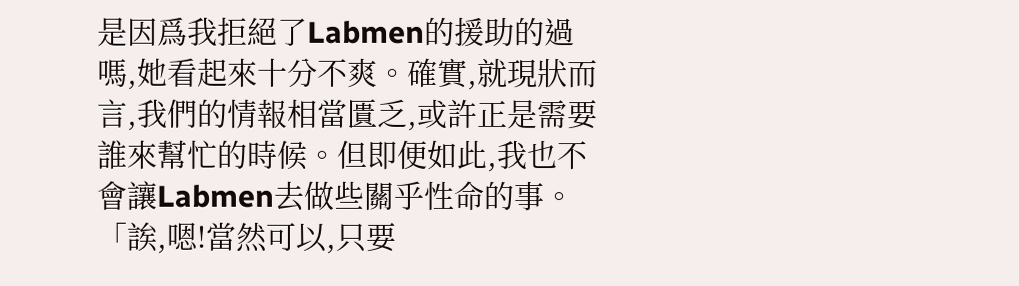是因爲我拒絕了Labmen的援助的過嗎,她看起來十分不爽。確實,就現狀而言,我們的情報相當匱乏,或許正是需要誰來幫忙的時候。但即便如此,我也不會讓Labmen去做些關乎性命的事。
「誒,嗯!當然可以,只要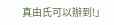真由氏可以辦到!」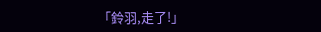「鈴羽,走了!」